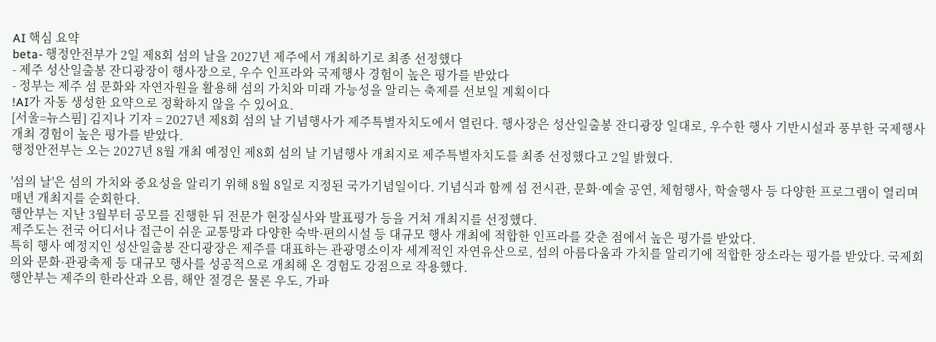AI 핵심 요약
beta- 행정안전부가 2일 제8회 섬의 날을 2027년 제주에서 개최하기로 최종 선정했다
- 제주 성산일출봉 잔디광장이 행사장으로, 우수 인프라와 국제행사 경험이 높은 평가를 받았다
- 정부는 제주 섬 문화와 자연자원을 활용해 섬의 가치와 미래 가능성을 알리는 축제를 선보일 계획이다
!AI가 자동 생성한 요약으로 정확하지 않을 수 있어요.
[서울=뉴스핌] 김지나 기자 = 2027년 제8회 섬의 날 기념행사가 제주특별자치도에서 열린다. 행사장은 성산일출봉 잔디광장 일대로, 우수한 행사 기반시설과 풍부한 국제행사 개최 경험이 높은 평가를 받았다.
행정안전부는 오는 2027년 8월 개최 예정인 제8회 섬의 날 기념행사 개최지로 제주특별자치도를 최종 선정했다고 2일 밝혔다.

'섬의 날'은 섬의 가치와 중요성을 알리기 위해 8월 8일로 지정된 국가기념일이다. 기념식과 함께 섬 전시관, 문화·예술 공연, 체험행사, 학술행사 등 다양한 프로그램이 열리며 매년 개최지를 순회한다.
행안부는 지난 3월부터 공모를 진행한 뒤 전문가 현장실사와 발표평가 등을 거쳐 개최지를 선정했다.
제주도는 전국 어디서나 접근이 쉬운 교통망과 다양한 숙박·편의시설 등 대규모 행사 개최에 적합한 인프라를 갖춘 점에서 높은 평가를 받았다.
특히 행사 예정지인 성산일출봉 잔디광장은 제주를 대표하는 관광명소이자 세계적인 자연유산으로, 섬의 아름다움과 가치를 알리기에 적합한 장소라는 평가를 받았다. 국제회의와 문화·관광축제 등 대규모 행사를 성공적으로 개최해 온 경험도 강점으로 작용했다.
행안부는 제주의 한라산과 오름, 해안 절경은 물론 우도, 가파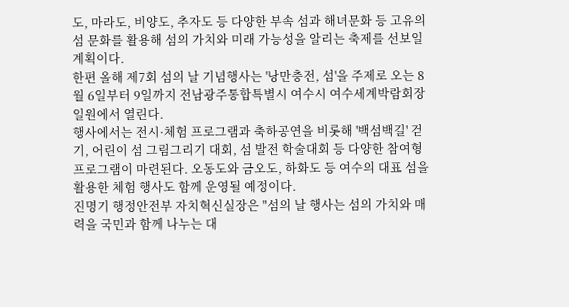도, 마라도, 비양도, 추자도 등 다양한 부속 섬과 해녀문화 등 고유의 섬 문화를 활용해 섬의 가치와 미래 가능성을 알리는 축제를 선보일 계획이다.
한편 올해 제7회 섬의 날 기념행사는 '낭만충전, 섬'을 주제로 오는 8월 6일부터 9일까지 전남광주통합특별시 여수시 여수세계박람회장 일원에서 열린다.
행사에서는 전시·체험 프로그램과 축하공연을 비롯해 '백섬백길' 걷기, 어린이 섬 그림그리기 대회, 섬 발전 학술대회 등 다양한 참여형 프로그램이 마련된다. 오동도와 금오도, 하화도 등 여수의 대표 섬을 활용한 체험 행사도 함께 운영될 예정이다.
진명기 행정안전부 자치혁신실장은 "섬의 날 행사는 섬의 가치와 매력을 국민과 함께 나누는 대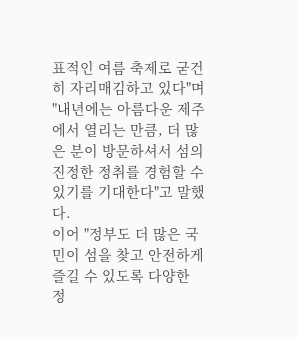표적인 여름 축제로 굳건히 자리매김하고 있다"며 "내년에는 아름다운 제주에서 열리는 만큼, 더 많은 분이 방문하셔서 섬의 진정한 정취를 경험할 수 있기를 기대한다"고 말했다.
이어 "정부도 더 많은 국민이 섬을 찾고 안전하게 즐길 수 있도록 다양한 정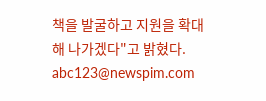책을 발굴하고 지원을 확대해 나가겠다"고 밝혔다.
abc123@newspim.com